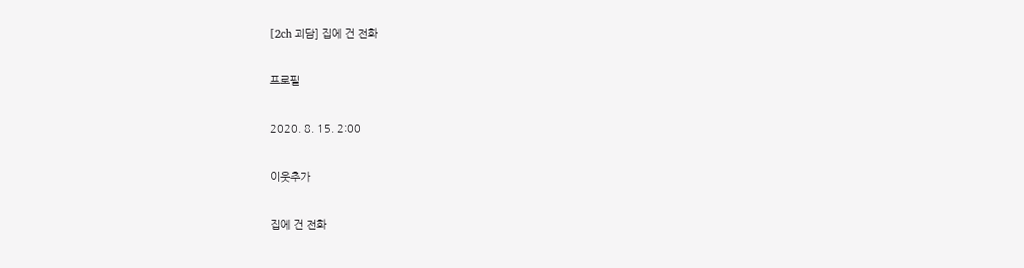[2ch 괴담] 집에 건 전화

프로필

2020. 8. 15. 2:00

이웃추가

집에 건 전화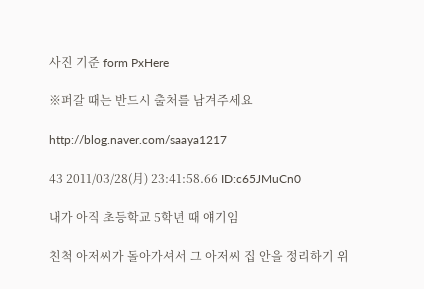사진 기준 form PxHere

※퍼갈 때는 반드시 출처를 남겨주세요

http://blog.naver.com/saaya1217

43 2011/03/28(月) 23:41:58.66 ID:c65JMuCn0

내가 아직 초등학교 5학년 때 얘기임

친척 아저씨가 돌아가셔서 그 아저씨 집 안을 정리하기 위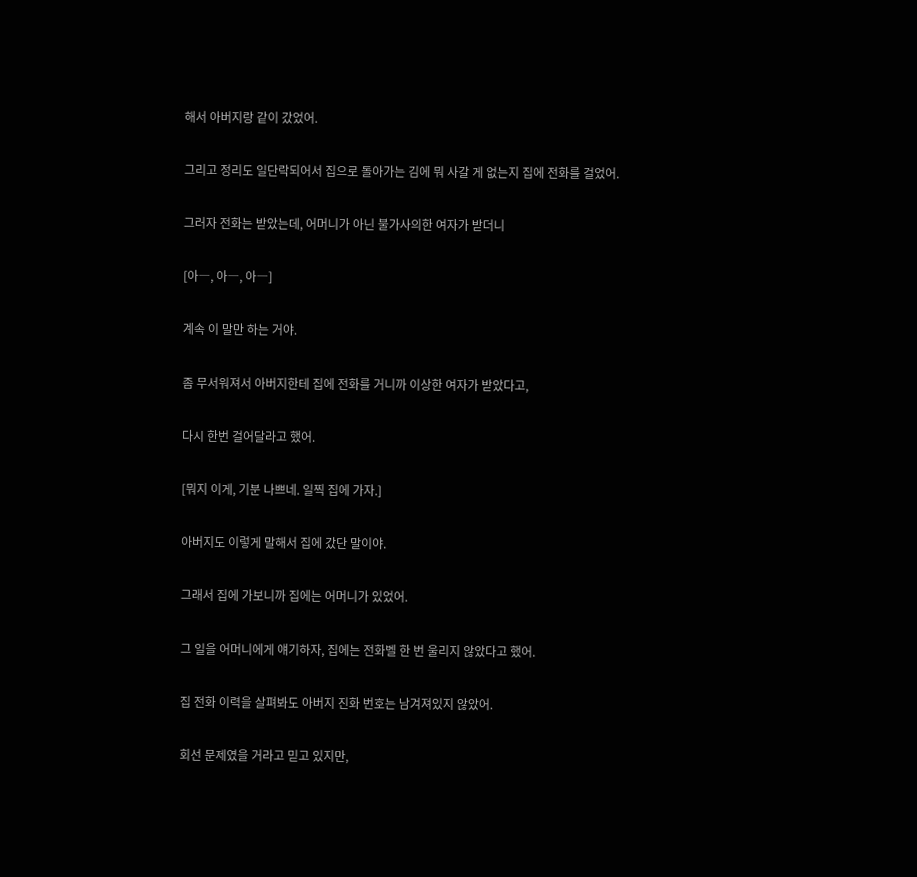해서 아버지랑 같이 갔었어.

그리고 정리도 일단락되어서 집으로 돌아가는 김에 뭐 사갈 게 없는지 집에 전화를 걸었어.

그러자 전화는 받았는데, 어머니가 아닌 불가사의한 여자가 받더니

[아―, 아―, 아―]

계속 이 말만 하는 거야.

좀 무서워져서 아버지한테 집에 전화를 거니까 이상한 여자가 받았다고,

다시 한번 걸어달라고 했어.

[뭐지 이게, 기분 나쁘네. 일찍 집에 가자.]

아버지도 이렇게 말해서 집에 갔단 말이야.

그래서 집에 가보니까 집에는 어머니가 있었어.

그 일을 어머니에게 얘기하자, 집에는 전화벨 한 번 울리지 않았다고 했어.

집 전화 이력을 살펴봐도 아버지 진화 번호는 남겨져있지 않았어.

회선 문제였을 거라고 믿고 있지만,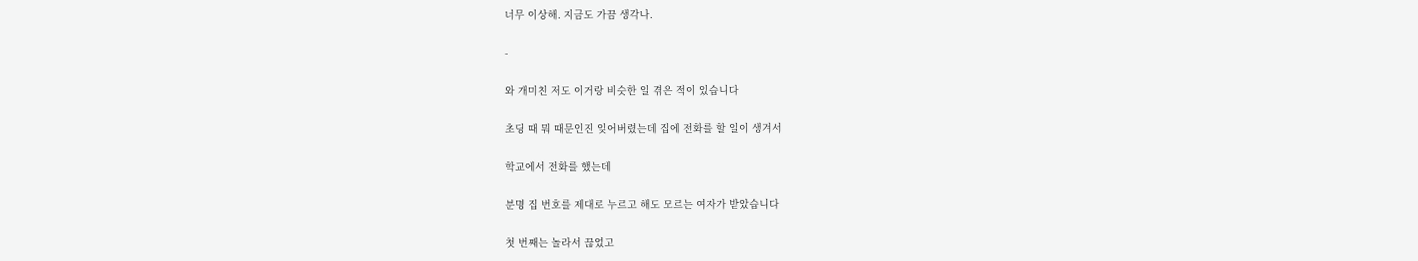너무 이상해. 지금도 가끔 생각나.

-

와 개미친 저도 이거랑 비슷한 일 겪은 적이 있습니다

초딩 때 뭐 때문인진 잊어버렸는데 집에 전화를 할 일이 생겨서

학교에서 전화를 했는데

분명 집 번호를 제대로 누르고 해도 모르는 여자가 받았습니다

첫 번째는 놀라서 끊었고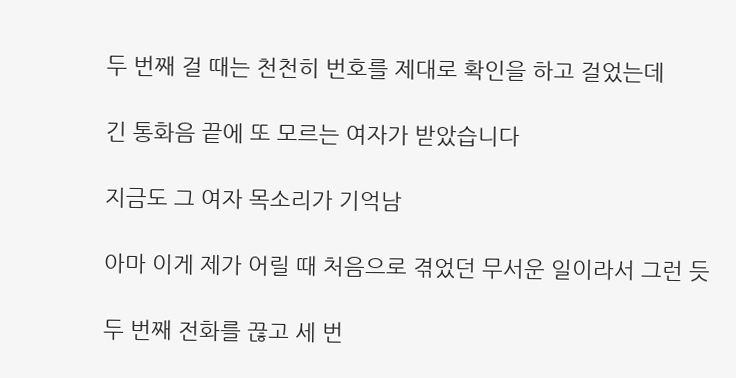두 번째 걸 때는 천천히 번호를 제대로 확인을 하고 걸었는데

긴 통화음 끝에 또 모르는 여자가 받았습니다

지금도 그 여자 목소리가 기억남

아마 이게 제가 어릴 때 처음으로 겪었던 무서운 일이라서 그런 듯

두 번째 전화를 끊고 세 번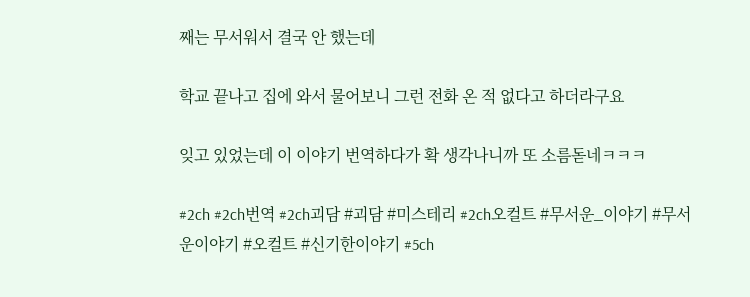째는 무서워서 결국 안 했는데

학교 끝나고 집에 와서 물어보니 그런 전화 온 적 없다고 하더라구요

잊고 있었는데 이 이야기 번역하다가 확 생각나니까 또 소름돋네ㅋㅋㅋ

#2ch #2ch번역 #2ch괴담 #괴담 #미스테리 #2ch오컬트 #무서운_이야기 #무서운이야기 #오컬트 #신기한이야기 #5ch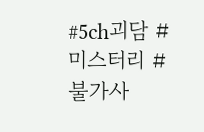#5ch괴담 #미스터리 #불가사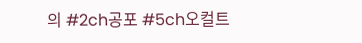의 #2ch공포 #5ch오컬트